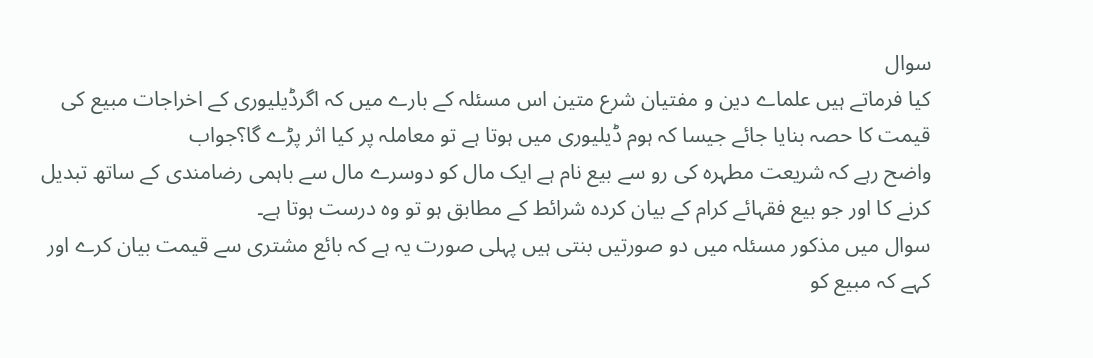سوال
کیا فرماتے ہیں علماے دین و مفتیان شرع متین اس مسئلہ کے بارے میں کہ اگرڈیلیوری کے اخراجات مبیع کی قیمت کا حصہ بنایا جائے جیسا کہ ہوم ڈیلیوری میں ہوتا ہے تو معاملہ پر کیا اثر پڑے گا؟جواب
واضح رہے کہ شریعت مطہرہ کی رو سے بیع نام ہے ایک مال کو دوسرے مال سے باہمی رضامندی کے ساتھ تبدیل کرنے کا اور جو بیع فقہائے کرام کے بیان کردہ شرائط کے مطابق ہو تو وہ درست ہوتا ہے۔
سوال میں مذکور مسئلہ میں دو صورتیں بنتی ہیں پہلی صورت یہ ہے کہ بائع مشتری سے قیمت بیان کرے اور کہے کہ مبیع کو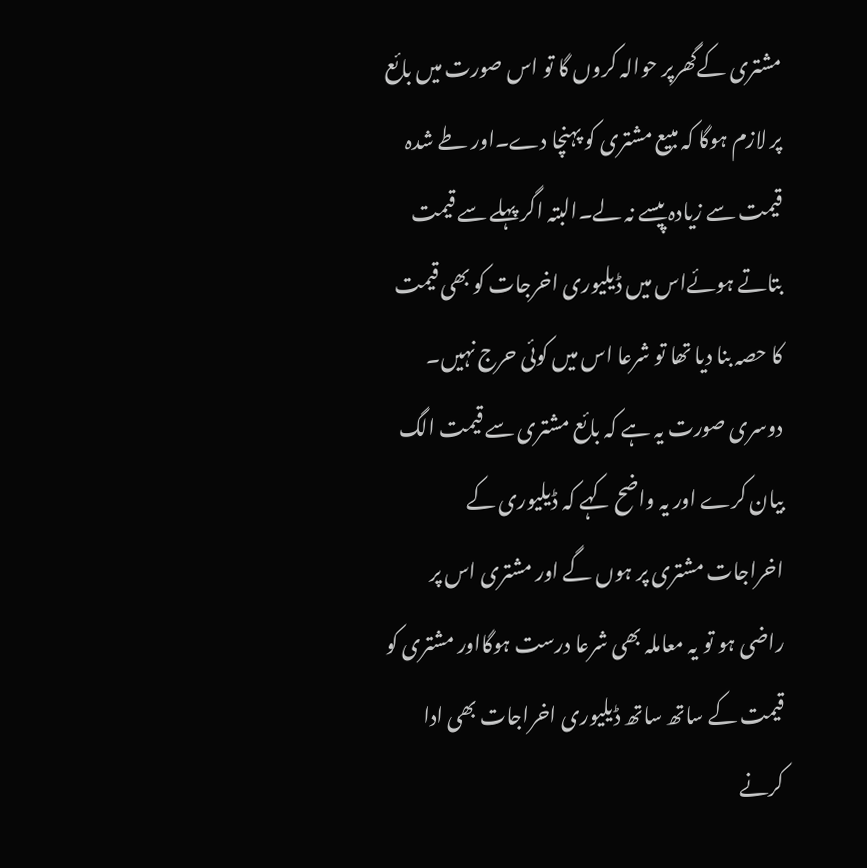مشتری کےگھرپر حوالہ کروں گا تو اس صورت میں بائع پر لازم ہوگا کہ مبیع مشتری کو پہنچا دے۔اور طے شدہ قیمت سے زیادہ پیسے نہ لے۔البتہ اگر پہلے سے قیمت بتاتے ہوئےاس میں ڈیلیوری اخرجات کو بھی قیمت کا حصہ بنا دیا تھا تو شرعا اس میں کوئی حرج نہیں۔
دوسری صورت یہ ہے کہ بائع مشتری سے قیمت الگ بیان کرے اور یہ واضح کہے کہ ڈیلیوری کے اخراجات مشتری پر ہوں گے اور مشتری اس پر راضی ہو تو یہ معاملہ بھی شرعا درست ہوگااور مشتری کو قیمت کے ساتھ ساتھ ڈیلیوری اخراجات بھی ادا کرنے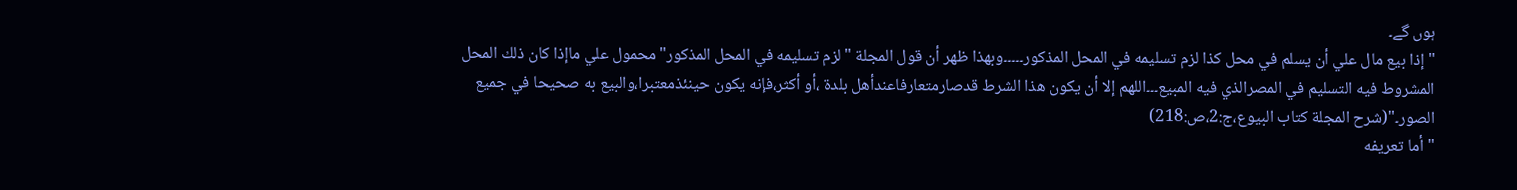ہوں گے۔
"إذا بيع مال علي أن يسلم في محل كذا لزم تسليمه في المحل المذكور۔۔۔۔۔وبهذا ظهر أن قول المجلة "لزم تسليمه في المحل المذكور"محمول علي ماإذا كان ذلك المحل المشروط فيه التسليم في المصرالذي فيه المبيع۔۔۔اللهم إلا أن يكون هذا الشرط قدصارمتعارفاعندأهل بلدة ،أو أكثر،فإنه يكون حينئذمعتبرا،والبيع به صحيحا في جميع الصور۔"(شرح المجلة كتاب البيوع،ج:2،ص:218)
"أما تعريفه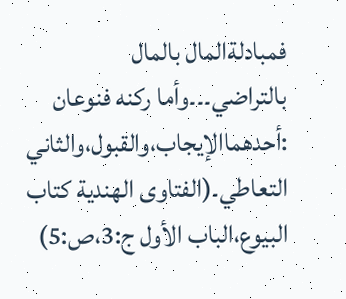فمبادلةالمال بالمال بالتراضي۔۔۔وأما ركنه فنوعان :أحدهماالإيجاب،والقبول،والثاني التعاطي۔(الفتاوى الهندية كتاب البيوع،الباب الأول ج:3،ص:5)